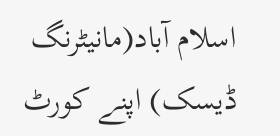اسلام آباد(مانیٹرنگ ڈیسک) اپنے کورٹ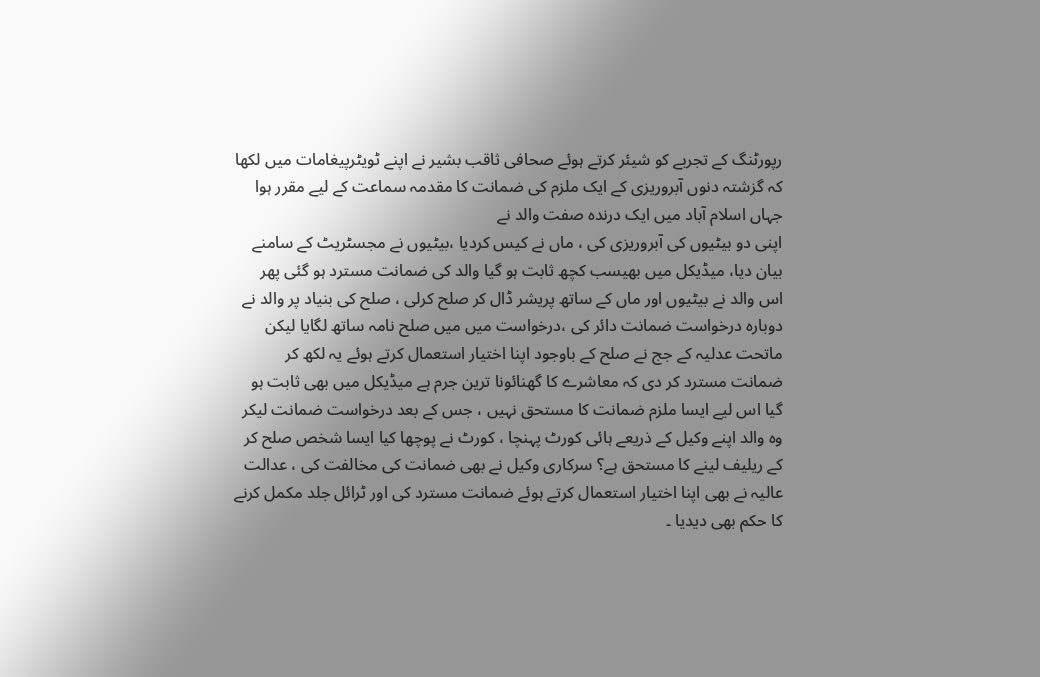رپورٹنگ کے تجربے کو شیئر کرتے ہوئے صحافی ثاقب بشیر نے اپنے ٹویٹرپیغامات میں لکھا کہ گزشتہ دنوں آبروریزی کے ایک ملزم کی ضمانت کا مقدمہ سماعت کے لیے مقرر ہوا جہاں اسلام آباد میں ایک درندہ صفت والد نے
اپنی دو بیٹیوں کی آبروریزی کی ، ماں نے کیس کردیا ،بیٹیوں نے مجسٹریٹ کے سامنے بیان دیا، میڈیکل میں بھیسب کچھ ثابت ہو گیا والد کی ضمانت مسترد ہو گئی پھر اس والد نے بیٹیوں اور ماں کے ساتھ پریشر ڈال کر صلح کرلی ، صلح کی بنیاد پر والد نے دوبارہ درخواست ضمانت دائر کی ،درخواست میں میں صلح نامہ ساتھ لگایا لیکن ماتحت عدلیہ کے جج نے صلح کے باوجود اپنا اختیار استعمال کرتے ہوئے یہ لکھ کر ضمانت مسترد کر دی کہ معاشرے کا گھنائونا ترین جرم ہے میڈیکل میں بھی ثابت ہو گیا اس لیے ایسا ملزم ضمانت کا مستحق نہیں ، جس کے بعد درخواست ضمانت لیکر وہ والد اپنے وکیل کے ذریعے ہائی کورٹ پہنچا ، کورٹ نے پوچھا کیا ایسا شخص صلح کر کے ریلیف لینے کا مستحق ہے؟ سرکاری وکیل نے بھی ضمانت کی مخالفت کی ، عدالت عالیہ نے بھی اپنا اختیار استعمال کرتے ہوئے ضمانت مسترد کی اور ٹرائل جلد مکمل کرنے کا حکم بھی دیدیا ۔